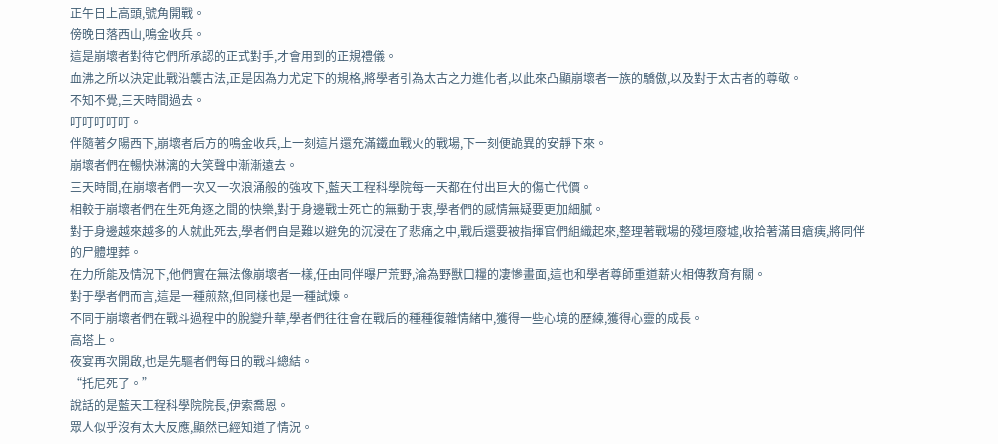正午日上高頭,號角開戰。
傍晚日落西山,鳴金收兵。
這是崩壞者對待它們所承認的正式對手,才會用到的正規禮儀。
血沸之所以決定此戰沿襲古法,正是因為力尤定下的規格,將學者引為太古之力進化者,以此來凸顯崩壞者一族的驕傲,以及對于太古者的尊敬。
不知不覺,三天時間過去。
叮叮叮叮叮。
伴隨著夕陽西下,崩壞者后方的鳴金收兵,上一刻這片還充滿鐵血戰火的戰場,下一刻便詭異的安靜下來。
崩壞者們在暢快淋漓的大笑聲中漸漸遠去。
三天時間,在崩壞者們一次又一次浪涌般的強攻下,藍天工程科學院每一天都在付出巨大的傷亡代價。
相較于崩壞者們在生死角逐之間的快樂,對于身邊戰士死亡的無動于衷,學者們的感情無疑要更加細膩。
對于身邊越來越多的人就此死去,學者們自是難以避免的沉浸在了悲痛之中,戰后還要被指揮官們組織起來,整理著戰場的殘垣廢墟,收拾著滿目瘡痍,將同伴的尸體埋葬。
在力所能及情況下,他們實在無法像崩壞者一樣,任由同伴曝尸荒野,淪為野獸口糧的凄慘畫面,這也和學者尊師重道薪火相傳教育有關。
對于學者們而言,這是一種煎熬,但同樣也是一種試煉。
不同于崩壞者們在戰斗過程中的脫變升華,學者們往往會在戰后的種種復雜情緒中,獲得一些心境的歷練,獲得心靈的成長。
高塔上。
夜宴再次開啟,也是先驅者們每日的戰斗總結。
“托尼死了。”
說話的是藍天工程科學院院長,伊索喬恩。
眾人似乎沒有太大反應,顯然已經知道了情況。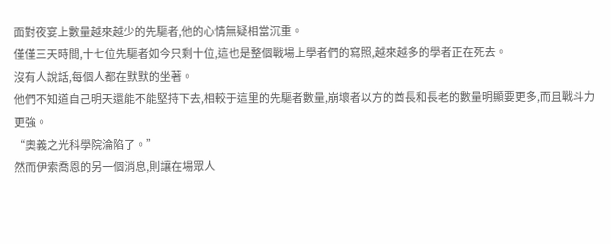面對夜宴上數量越來越少的先驅者,他的心情無疑相當沉重。
僅僅三天時間,十七位先驅者如今只剩十位,這也是整個戰場上學者們的寫照,越來越多的學者正在死去。
沒有人說話,每個人都在默默的坐著。
他們不知道自己明天還能不能堅持下去,相較于這里的先驅者數量,崩壞者以方的酋長和長老的數量明顯要更多,而且戰斗力更強。
“奧義之光科學院淪陷了。”
然而伊索喬恩的另一個消息,則讓在場眾人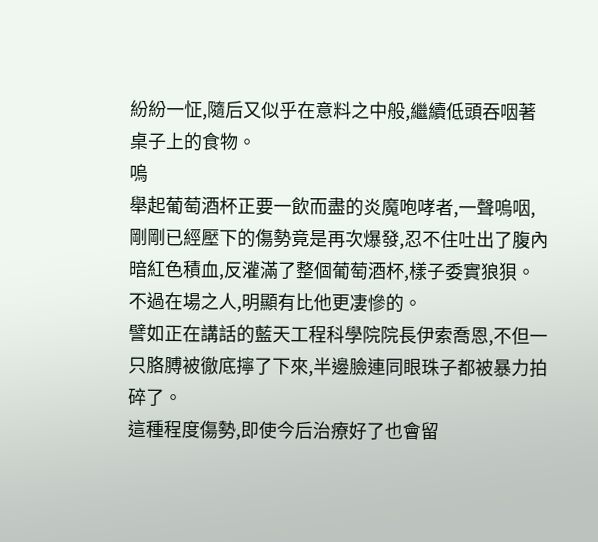紛紛一怔,隨后又似乎在意料之中般,繼續低頭吞咽著桌子上的食物。
嗚
舉起葡萄酒杯正要一飲而盡的炎魔咆哮者,一聲嗚咽,剛剛已經壓下的傷勢竟是再次爆發,忍不住吐出了腹內暗紅色積血,反灌滿了整個葡萄酒杯,樣子委實狼狽。
不過在場之人,明顯有比他更凄慘的。
譬如正在講話的藍天工程科學院院長伊索喬恩,不但一只胳膊被徹底擰了下來,半邊臉連同眼珠子都被暴力拍碎了。
這種程度傷勢,即使今后治療好了也會留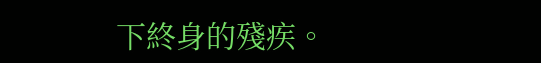下終身的殘疾。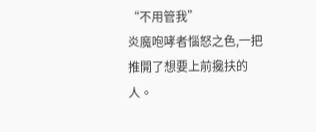“不用管我”
炎魔咆哮者惱怒之色,一把推開了想要上前攙扶的人。